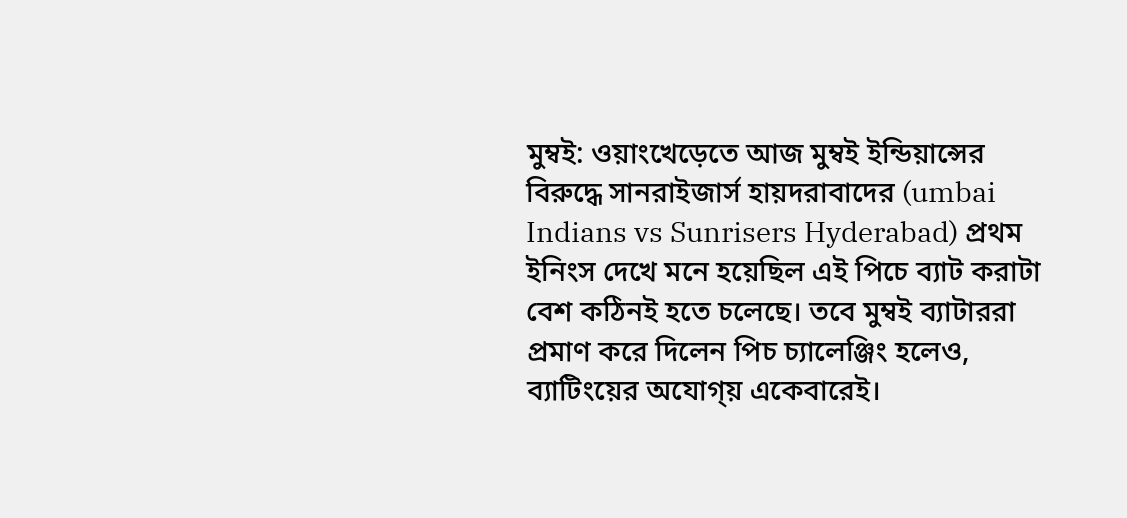মুম্বই: ওয়াংখেড়েতে আজ মুম্বই ইন্ডিয়ান্সের বিরুদ্ধে সানরাইজার্স হায়দরাবাদের (umbai Indians vs Sunrisers Hyderabad) প্রথম ইনিংস দেখে মনে হয়েছিল এই পিচে ব্যাট করাটা বেশ কঠিনই হতে চলেছে। তবে মুম্বই ব্যাটাররা প্রমাণ করে দিলেন পিচ চ্যালেঞ্জিং হলেও, ব্যাটিংয়ের অযোগ্য় একেবারেই।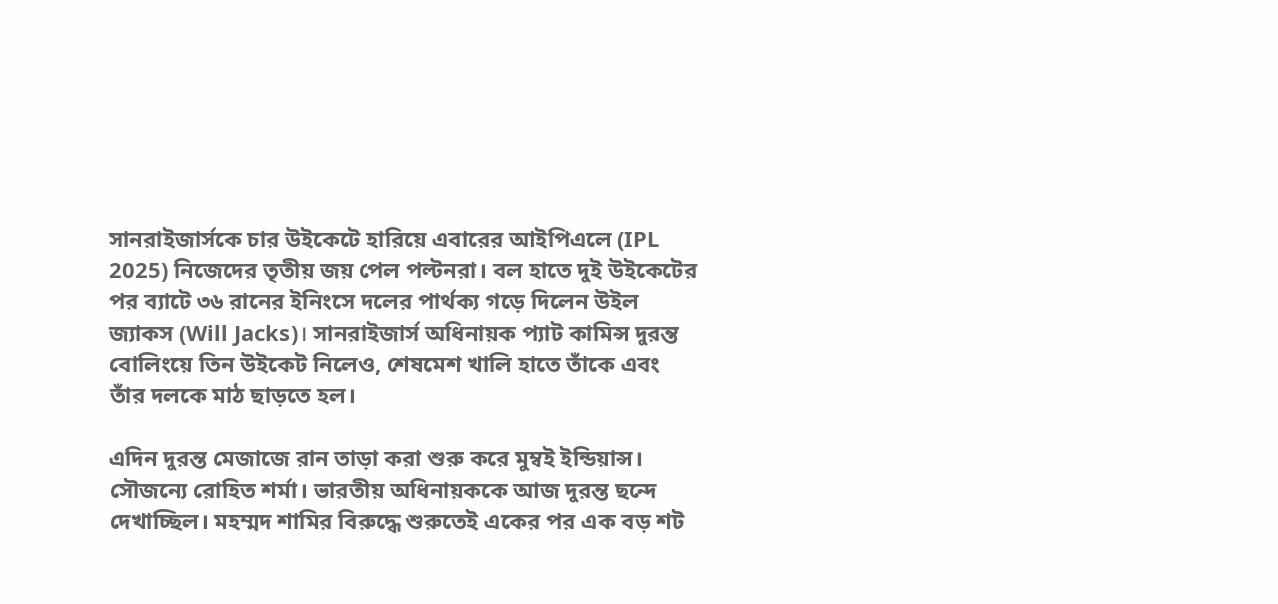সানরাইজার্সকে চার উইকেটে হারিয়ে এবারের আইপিএলে (IPL 2025) নিজেদের তৃতীয় জয় পেল পল্টনরা। বল হাতে দুই উইকেটের পর ব্যাটে ৩৬ রানের ইনিংসে দলের পার্থক্য গড়ে দিলেন উইল জ্যাকস (Will Jacks)। সানরাইজার্স অধিনায়ক প্যাট কামিন্স দুরন্ত বোলিংয়ে তিন উইকেট নিলেও, শেষমেশ খালি হাতে তাঁকে এবং তাঁর দলকে মাঠ ছাড়তে হল।

এদিন দুরন্ত মেজাজে রান তাড়া করা শুরু করে মুম্বই ইন্ডিয়ান্স। সৌজন্যে রোহিত শর্মা। ভারতীয় অধিনায়ককে আজ দুরন্ত ছন্দে দেখাচ্ছিল। মহম্মদ শামির বিরুদ্ধে শুরুতেই একের পর এক বড় শট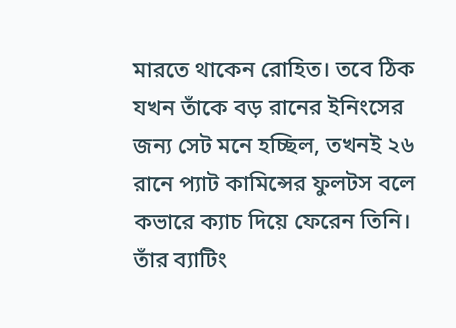মারতে থাকেন রোহিত। তবে ঠিক যখন তাঁকে বড় রানের ইনিংসের জন্য সেট মনে হচ্ছিল, তখনই ২৬ রানে প্যাট কামিন্সের ফুলটস বলে কভারে ক্যাচ দিয়ে ফেরেন তিনি। তাঁর ব্যাটিং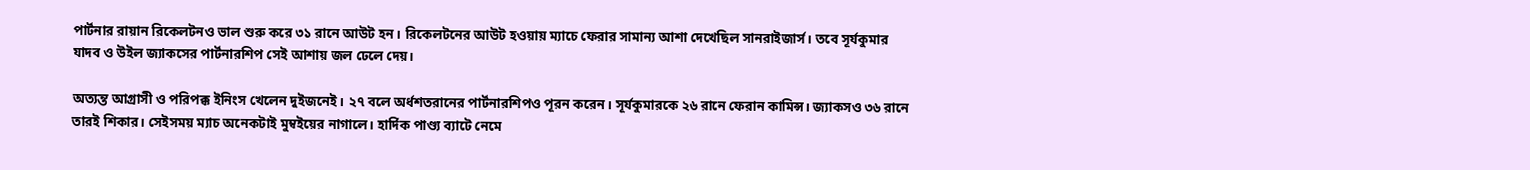পার্টনার রায়ান রিকেলটনও ভাল শুরু করে ৩১ রানে আউট হন। রিকেলটনের আউট হওয়ায় ম্যাচে ফেরার সামান্য আশা দেখেছিল সানরাইজার্স। তবে সূর্যকুমার যাদব ও উইল জ্যাকসের পার্টনারশিপ সেই আশায় জল ঢেলে দেয়।

অত্যন্ত আগ্রাসী ও পরিপক্ক ইনিংস খেলেন দুইজনেই। ২৭ বলে অর্ধশতরানের পার্টনারশিপও পূরন করেন। সূর্যকুমারকে ২৬ রানে ফেরান কামিন্স। জ্যাকসও ৩৬ রানে তারই শিকার। সেইসময় ম্যাচ অনেকটাই মুম্বইয়ের নাগালে। হার্দিক পাণ্ড্য ব্যাটে নেমে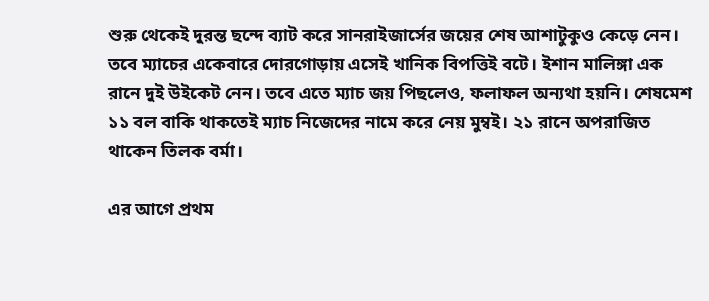শুরু থেকেই দুরন্ত ছন্দে ব্যাট করে সানরাইজার্সের জয়ের শেষ আশাটুকুও কেড়ে নেন। তবে ম্যাচের একেবারে দোরগোড়ায় এসেই খানিক বিপত্তিই বটে। ইশান মালিঙ্গা এক রানে দুই উইকেট নেন। তবে এতে ম্যাচ জয় পিছলেও, ফলাফল অন্যথা হয়নি। শেষমেশ ১১ বল বাকি থাকতেই ম্যাচ নিজেদের নামে করে নেয় মুম্বই। ২১ রানে অপরাজিত থাকেন তিলক বর্মা।

এর আগে প্রথম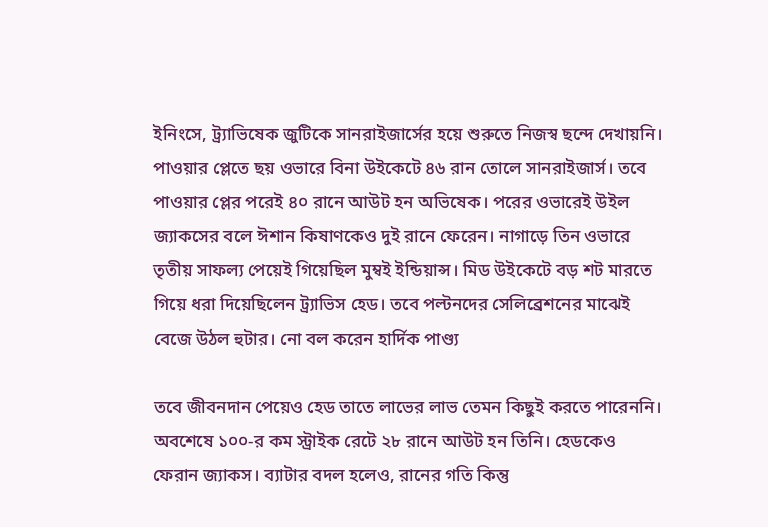ইনিংসে, ট্র্যাভিষেক জুটিকে সানরাইজার্সের হয়ে শুরুতে নিজস্ব ছন্দে দেখায়নি। পাওয়ার প্লেতে ছয় ওভারে বিনা উইকেটে ৪৬ রান তোলে সানরাইজার্স। তবে পাওয়ার প্লের পরেই ৪০ রানে আউট হন অভিষেক। পরের ওভারেই উইল জ্যাকসের বলে ঈশান কিষাণকেও দুই রানে ফেরেন। নাগাড়ে তিন ওভারে তৃতীয় সাফল্য পেয়েই গিয়েছিল মুম্বই ইন্ডিয়ান্স। মিড উইকেটে বড় শট মারতে গিয়ে ধরা দিয়েছিলেন ট্র্যাভিস হেড। তবে পল্টনদের সেলিব্রেশনের মাঝেই বেজে উঠল হুটার। নো বল করেন হার্দিক পাণ্ড্য

তবে জীবনদান পেয়েও হেড তাতে লাভের লাভ তেমন কিছুই করতে পারেননি। অবশেষে ১০০-র কম স্ট্রাইক রেটে ২৮ রানে আউট হন তিনি। হেডকেও ফেরান জ্যাকস। ব্যাটার বদল হলেও, রানের গতি কিন্তু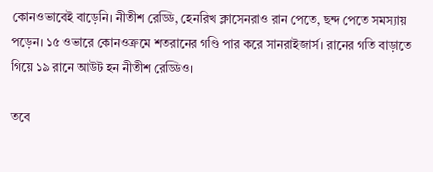কোনওভাবেই বাড়েনি। নীতীশ রেড্ডি, হেনরিখ ক্লাসেনরাও রান পেতে, ছন্দ পেতে সমস্যায় পড়েন। ১৫ ওভারে কোনওক্রমে শতরানের গণ্ডি পার করে সানরাইজার্স। রানের গতি বাড়াতে গিয়ে ১৯ রানে আউট হন নীতীশ রেড্ডিও।

তবে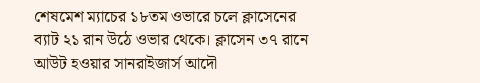শেষমেশ ম্যাচের ১৮তম ওভারে চলে ক্লাসেনের ব্যাট ২১ রান উঠে ওভার থেকে। ক্লাসেন ৩৭ রানে আউট হওয়ার সানরাইজার্স আদৌ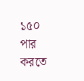১৫০ পার করতে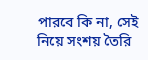পারবে কি না, সেই নিয়ে সংশয় তৈরি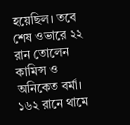হয়েছিল। তবে শেষ ওভারে ২২ রান তোলেন কামিন্স ও অনিকেত বর্মা। ১৬২ রানে থামে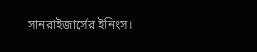সানরাইজার্সের ইনিংস।